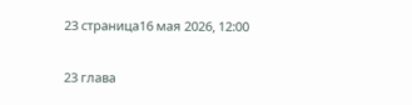23 страница16 мая 2026, 12:00

23 глава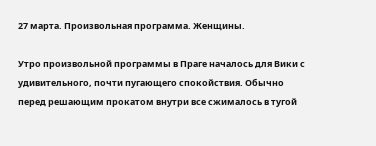27 марта. Произвольная программа. Женщины.

Утро произвольной программы в Праге началось для Вики с удивительного, почти пугающего спокойствия. Обычно перед решающим прокатом внутри все сжималось в тугой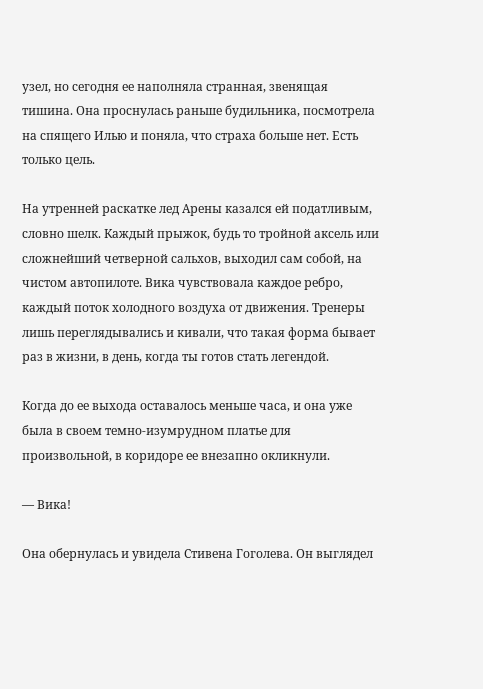узел, но сегодня ее наполняла странная, звенящая тишина. Она проснулась раньше будильника, посмотрела на спящего Илью и поняла, что страха больше нет. Есть только цель.

На утренней раскатке лед Арены казался ей податливым, словно шелк. Каждый прыжок, будь то тройной аксель или сложнейший четверной сальхов, выходил сам собой, на чистом автопилоте. Вика чувствовала каждое ребро, каждый поток холодного воздуха от движения. Тренеры лишь переглядывались и кивали, что такая форма бывает раз в жизни, в день, когда ты готов стать легендой.

Когда до ее выхода оставалось меньше часа, и она уже была в своем темно-изумрудном платье для произвольной, в коридоре ее внезапно окликнули.

— Вика!

Она обернулась и увидела Стивена Гоголева. Он выглядел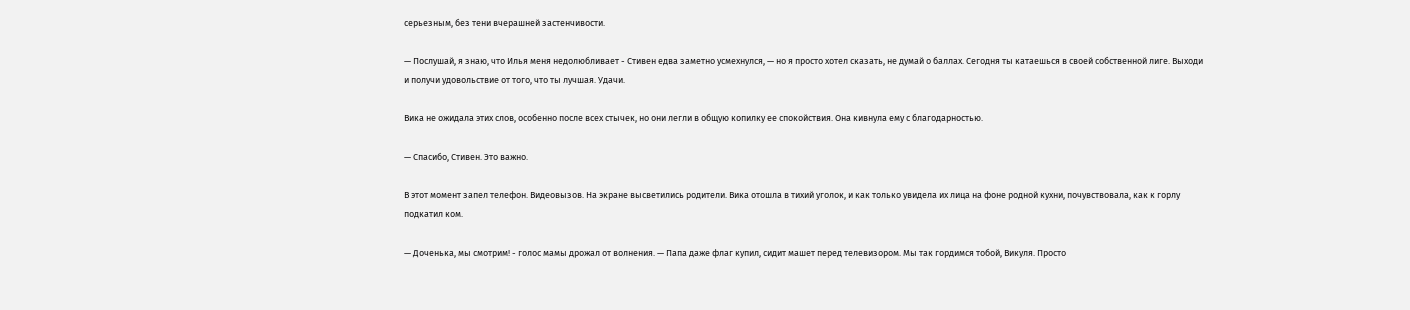серьезным, без тени вчерашней застенчивости.

— Послушай, я знаю, что Илья меня недолюбливает - Стивен едва заметно усмехнулся, — но я просто хотел сказать, не думай о баллах. Сегодня ты катаешься в своей собственной лиге. Выходи и получи удовольствие от того, что ты лучшая. Удачи.

Вика не ожидала этих слов, особенно после всех стычек, но они легли в общую копилку ее спокойствия. Она кивнула ему с благодарностью.

— Спасибо, Стивен. Это важно.

В этот момент запел телефон. Видеовызов. На экране высветились родители. Вика отошла в тихий уголок, и как только увидела их лица на фоне родной кухни, почувствовала, как к горлу подкатил ком.

— Доченька, мы смотрим! - голос мамы дрожал от волнения. — Папа даже флаг купил, сидит машет перед телевизором. Мы так гордимся тобой, Викуля. Просто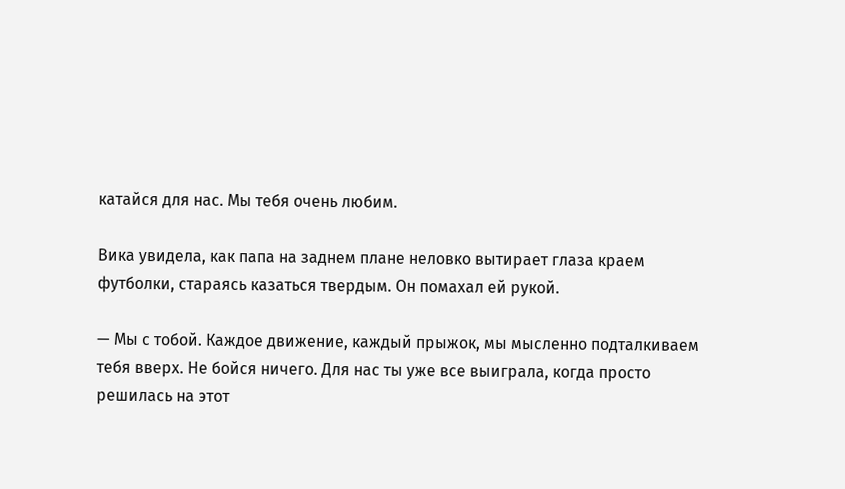катайся для нас. Мы тебя очень любим.

Вика увидела, как папа на заднем плане неловко вытирает глаза краем футболки, стараясь казаться твердым. Он помахал ей рукой.

— Мы с тобой. Каждое движение, каждый прыжок, мы мысленно подталкиваем тебя вверх. Не бойся ничего. Для нас ты уже все выиграла, когда просто решилась на этот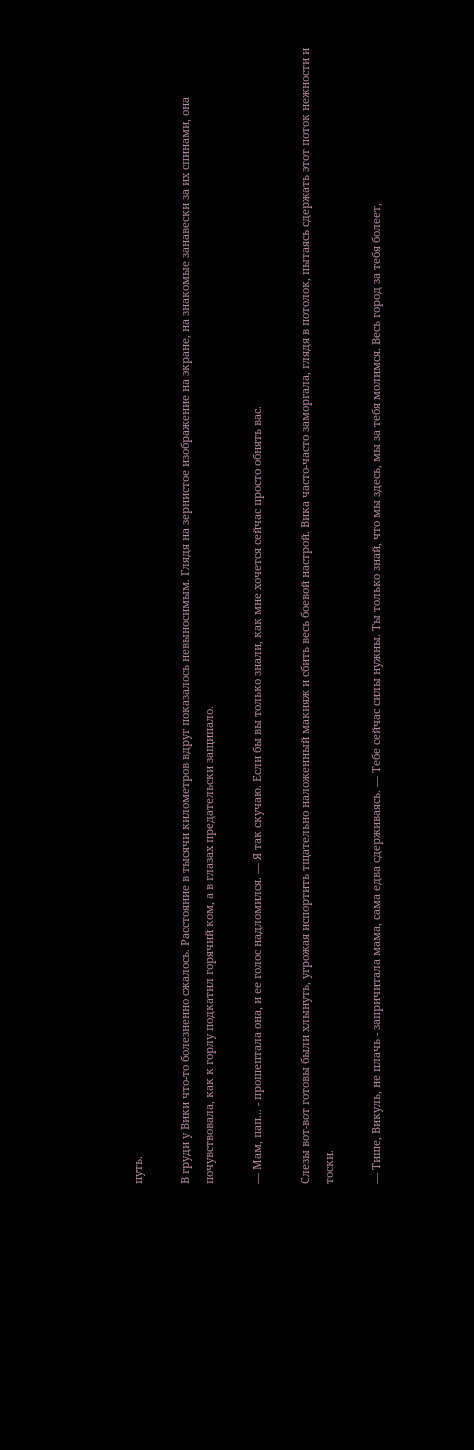путь.

В груди у Вики что-то болезненно сжалось. Расстояние в тысячи километров вдруг показалось невыносимым. Глядя на зернистое изображение на экране, на знакомые занавески за их спинами, она почувствовала, как к горлу подкатил горячий ком, а в глазах предательски защипало.

— Мам, пап... - прошептала она, и ее голос надломился. — Я так скучаю. Если бы вы только знали, как мне хочется сейчас просто обнять вас.

Слезы вот-вот готовы были хлынуть, угрожая испортить тщательно наложенный макияж и сбить весь боевой настрой. Вика часто-часто заморгала, глядя в потолок, пытаясь сдержать этот поток нежности и тоски.

— Тише, Викуль, не плачь - запричитала мама, сама едва сдерживаясь. — Тебе сейчас силы нужны. Ты только знай, что мы здесь, мы за тебя молимся. Весь город за тебя болеет,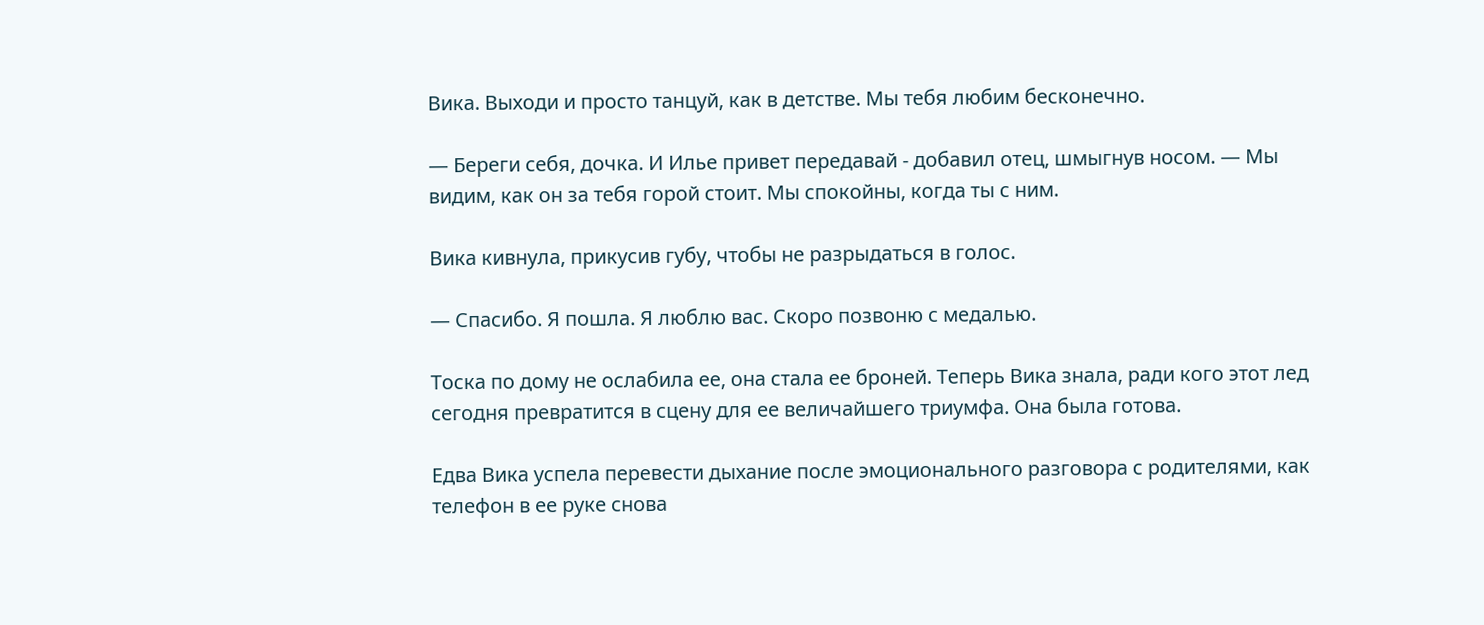Вика. Выходи и просто танцуй, как в детстве. Мы тебя любим бесконечно.

— Береги себя, дочка. И Илье привет передавай - добавил отец, шмыгнув носом. — Мы видим, как он за тебя горой стоит. Мы спокойны, когда ты с ним.

Вика кивнула, прикусив губу, чтобы не разрыдаться в голос.

— Спасибо. Я пошла. Я люблю вас. Скоро позвоню с медалью.

Тоска по дому не ослабила ее, она стала ее броней. Теперь Вика знала, ради кого этот лед сегодня превратится в сцену для ее величайшего триумфа. Она была готова.

Едва Вика успела перевести дыхание после эмоционального разговора с родителями, как телефон в ее руке снова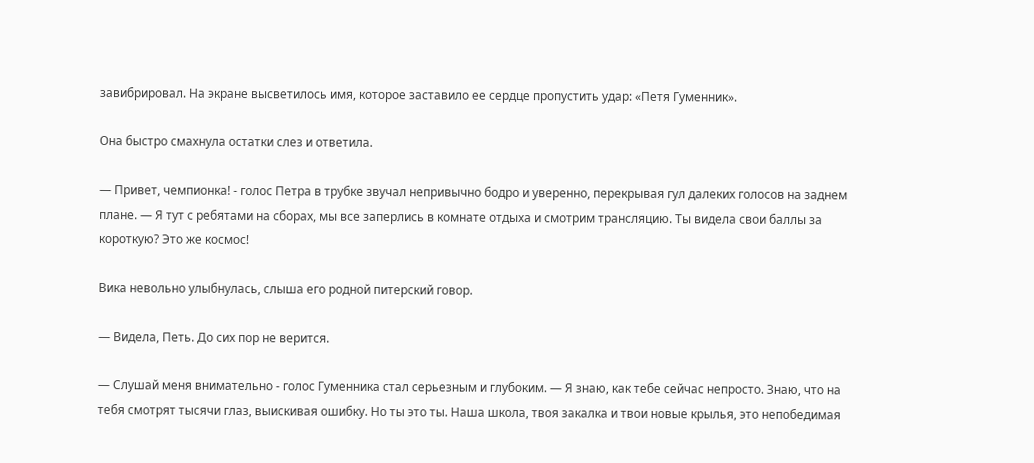завибрировал. На экране высветилось имя, которое заставило ее сердце пропустить удар: «Петя Гуменник».

Она быстро смахнула остатки слез и ответила.

— Привет, чемпионка! - голос Петра в трубке звучал непривычно бодро и уверенно, перекрывая гул далеких голосов на заднем плане. — Я тут с ребятами на сборах, мы все заперлись в комнате отдыха и смотрим трансляцию. Ты видела свои баллы за короткую? Это же космос!

Вика невольно улыбнулась, слыша его родной питерский говор.

— Видела, Петь. До сих пор не верится.

— Слушай меня внимательно - голос Гуменника стал серьезным и глубоким. — Я знаю, как тебе сейчас непросто. Знаю, что на тебя смотрят тысячи глаз, выискивая ошибку. Но ты это ты. Наша школа, твоя закалка и твои новые крылья, это непобедимая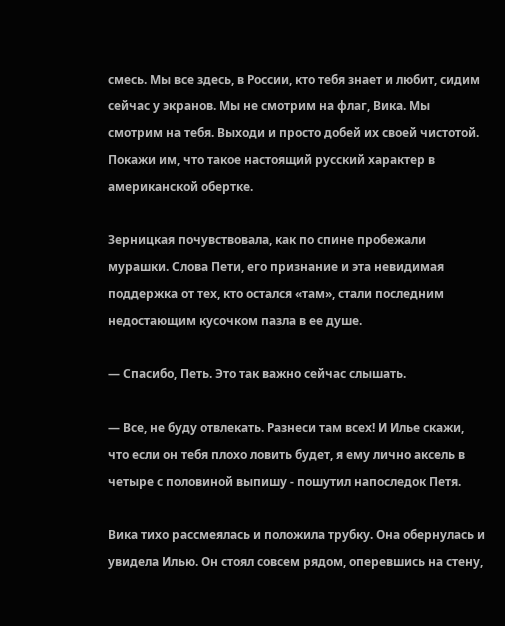смесь. Мы все здесь, в России, кто тебя знает и любит, сидим сейчас у экранов. Мы не смотрим на флаг, Вика. Мы смотрим на тебя. Выходи и просто добей их своей чистотой. Покажи им, что такое настоящий русский характер в американской обертке.

Зерницкая почувствовала, как по спине пробежали мурашки. Слова Пети, его признание и эта невидимая поддержка от тех, кто остался «там», стали последним недостающим кусочком пазла в ее душе.

— Спасибо, Петь. Это так важно сейчас слышать.

— Все, не буду отвлекать. Разнеси там всех! И Илье скажи, что если он тебя плохо ловить будет, я ему лично аксель в четыре с половиной выпишу - пошутил напоследок Петя.

Вика тихо рассмеялась и положила трубку. Она обернулась и увидела Илью. Он стоял совсем рядом, оперевшись на стену,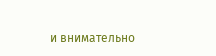и внимательно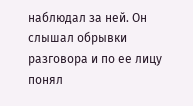наблюдал за ней. Он слышал обрывки разговора и по ее лицу понял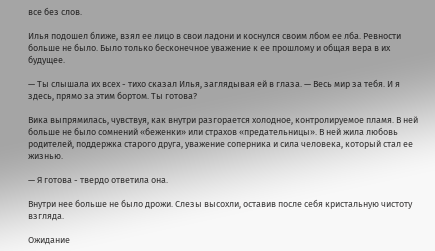все без слов.

Илья подошел ближе, взял ее лицо в свои ладони и коснулся своим лбом ее лба. Ревности больше не было. Было только бесконечное уважение к ее прошлому и общая вера в их будущее.

— Ты слышала их всех - тихо сказал Илья, заглядывая ей в глаза. — Весь мир за тебя. И я здесь, прямо за этим бортом. Ты готова?

Вика выпрямилась, чувствуя, как внутри разгорается холодное, контролируемое пламя. В ней больше не было сомнений «беженки» или страхов «предательницы». В ней жила любовь родителей, поддержка старого друга, уважение соперника и сила человека, который стал ее жизнью.

— Я готова - твердо ответила она.

Внутри нее больше не было дрожи. Слезы высохли, оставив после себя кристальную чистоту взгляда.

Ожидание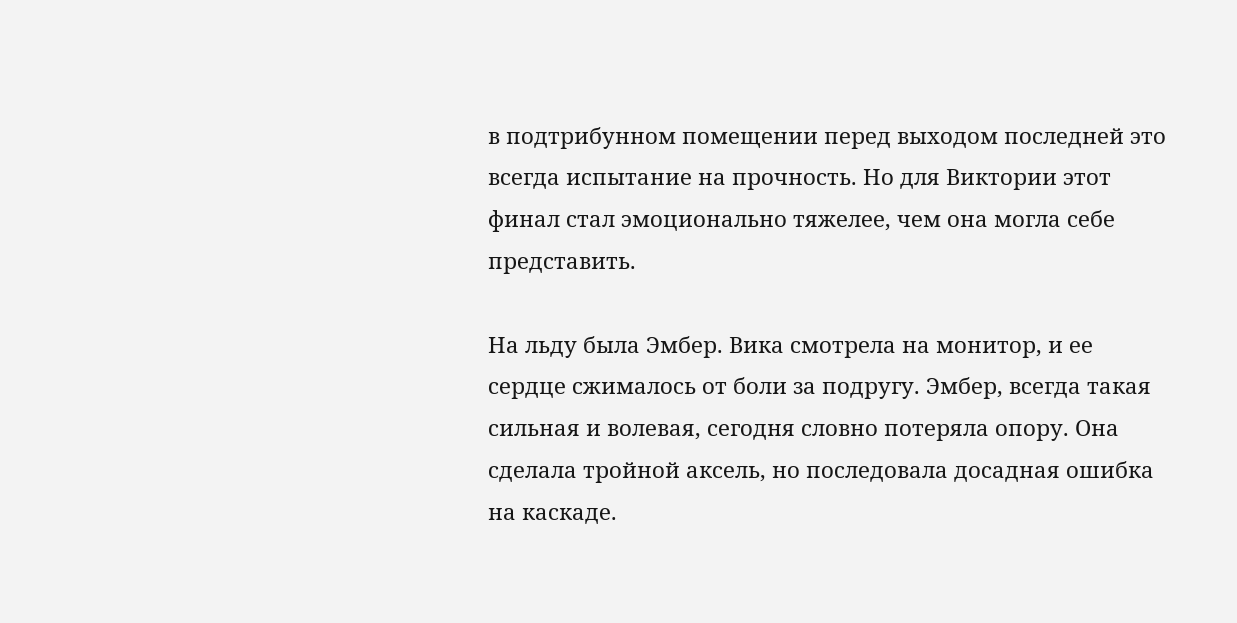в подтрибунном помещении перед выходом последней это всегда испытание на прочность. Но для Виктории этот финал стал эмоционально тяжелее, чем она могла себе представить.

На льду была Эмбер. Вика смотрела на монитор, и ее сердце сжималось от боли за подругу. Эмбер, всегда такая сильная и волевая, сегодня словно потеряла опору. Она сделала тройной аксель, но последовала досадная ошибка на каскаде.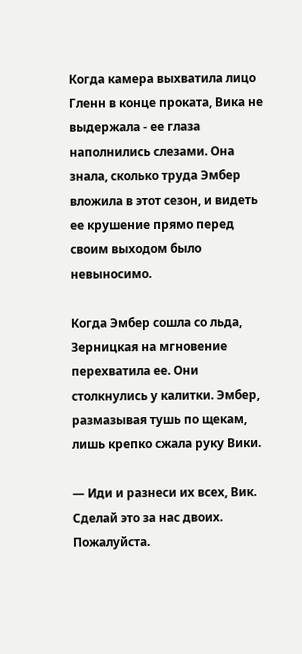Когда камера выхватила лицо Гленн в конце проката, Вика не выдержала - ее глаза наполнились слезами. Она знала, сколько труда Эмбер вложила в этот сезон, и видеть ее крушение прямо перед своим выходом было невыносимо.

Когда Эмбер сошла со льда, Зерницкая на мгновение перехватила ее. Они столкнулись у калитки. Эмбер, размазывая тушь по щекам, лишь крепко сжала руку Вики.

— Иди и разнеси их всех, Вик. Сделай это за нас двоих. Пожалуйста.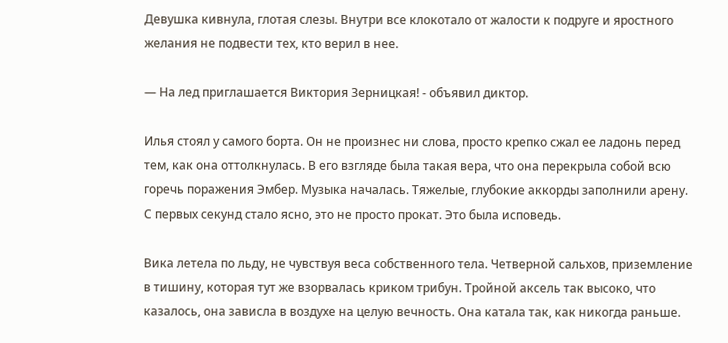Девушка кивнула, глотая слезы. Внутри все клокотало от жалости к подруге и яростного желания не подвести тех, кто верил в нее.

— На лед приглашается Виктория Зерницкая! - объявил диктор.

Илья стоял у самого борта. Он не произнес ни слова, просто крепко сжал ее ладонь перед тем, как она оттолкнулась. В его взгляде была такая вера, что она перекрыла собой всю горечь поражения Эмбер. Музыка началась. Тяжелые, глубокие аккорды заполнили арену. С первых секунд стало ясно, это не просто прокат. Это была исповедь.

Вика летела по льду, не чувствуя веса собственного тела. Четверной сальхов, приземление в тишину, которая тут же взорвалась криком трибун. Тройной аксель так высоко, что казалось, она зависла в воздухе на целую вечность. Она катала так, как никогда раньше.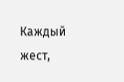Каждый жест,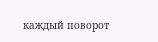каждый поворот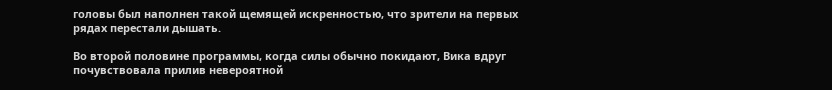головы был наполнен такой щемящей искренностью, что зрители на первых рядах перестали дышать.

Во второй половине программы, когда силы обычно покидают, Вика вдруг почувствовала прилив невероятной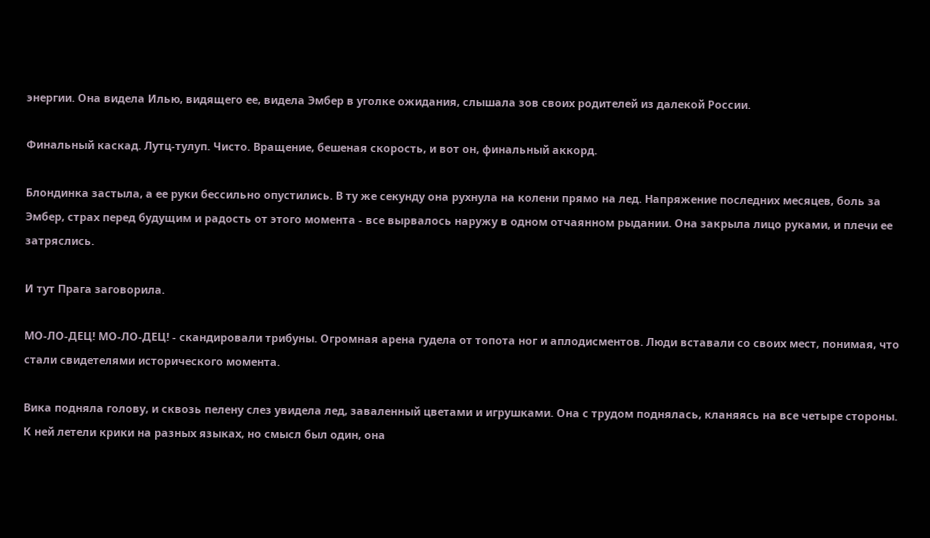энергии. Она видела Илью, видящего ее, видела Эмбер в уголке ожидания, слышала зов своих родителей из далекой России.

Финальный каскад. Лутц-тулуп. Чисто. Вращение, бешеная скорость, и вот он, финальный аккорд.

Блондинка застыла, а ее руки бессильно опустились. В ту же секунду она рухнула на колени прямо на лед. Напряжение последних месяцев, боль за Эмбер, страх перед будущим и радость от этого момента - все вырвалось наружу в одном отчаянном рыдании. Она закрыла лицо руками, и плечи ее затряслись.

И тут Прага заговорила.

МО-ЛО-ДЕЦ! МО-ЛО-ДЕЦ! - скандировали трибуны. Огромная арена гудела от топота ног и аплодисментов. Люди вставали со своих мест, понимая, что стали свидетелями исторического момента.

Вика подняла голову, и сквозь пелену слез увидела лед, заваленный цветами и игрушками. Она с трудом поднялась, кланяясь на все четыре стороны. К ней летели крики на разных языках, но смысл был один, она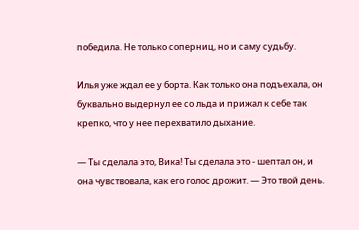победила. Не только соперниц, но и саму судьбу.

Илья уже ждал ее у борта. Как только она подъехала, он буквально выдернул ее со льда и прижал к себе так крепко, что у нее перехватило дыхание.

— Ты сделала это, Вика! Ты сделала это - шептал он, и она чувствовала, как его голос дрожит. — Это твой день.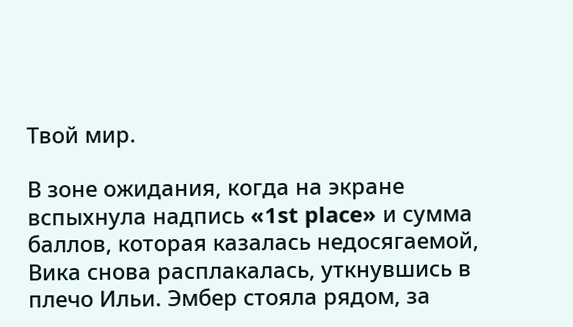Твой мир.

В зоне ожидания, когда на экране вспыхнула надпись «1st place» и сумма баллов, которая казалась недосягаемой, Вика снова расплакалась, уткнувшись в плечо Ильи. Эмбер стояла рядом, за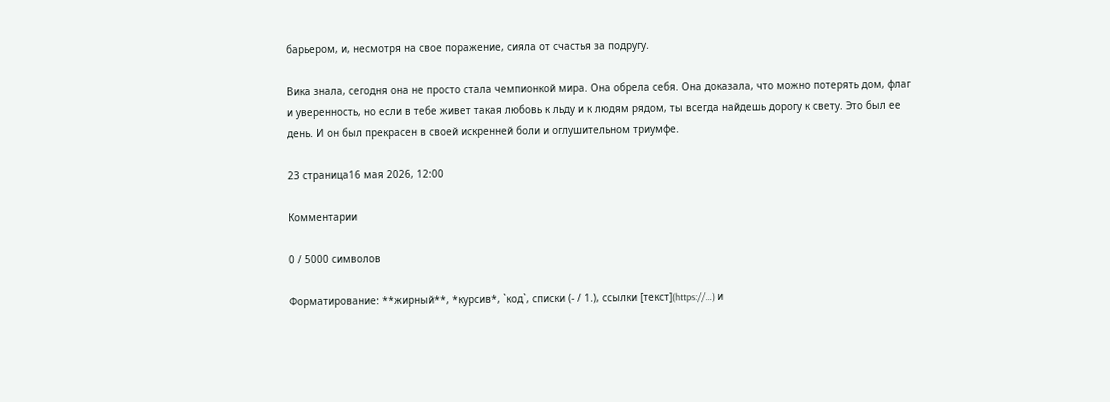барьером, и, несмотря на свое поражение, сияла от счастья за подругу.

Вика знала, сегодня она не просто стала чемпионкой мира. Она обрела себя. Она доказала, что можно потерять дом, флаг и уверенность, но если в тебе живет такая любовь к льду и к людям рядом, ты всегда найдешь дорогу к свету. Это был ее день. И он был прекрасен в своей искренней боли и оглушительном триумфе.

23 страница16 мая 2026, 12:00

Комментарии

0 / 5000 символов

Форматирование: **жирный**, *курсив*, `код`, списки (- / 1.), ссылки [текст](https://…) и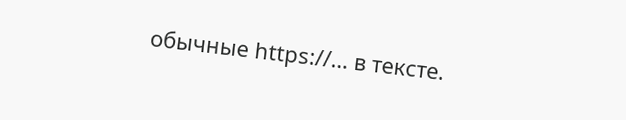обычные https://… в тексте.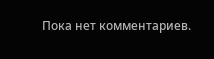Пока нет комментариев.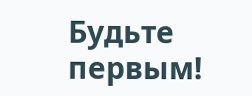Будьте первым!